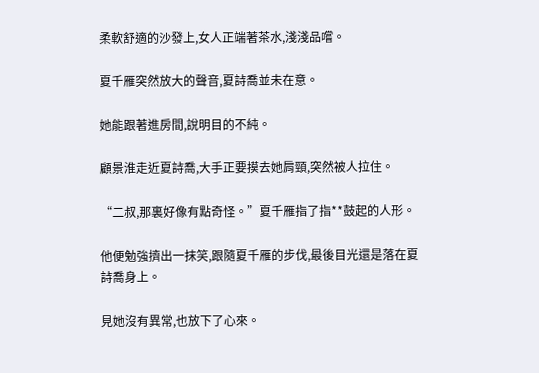柔軟舒適的沙發上,女人正端著茶水,淺淺品嚐。

夏千雁突然放大的聲音,夏詩喬並未在意。

她能跟著進房間,說明目的不純。

顧景淮走近夏詩喬,大手正要摸去她肩頸,突然被人拉住。

“二叔,那裏好像有點奇怪。”夏千雁指了指**鼓起的人形。

他便勉強擠出一抹笑,跟隨夏千雁的步伐,最後目光還是落在夏詩喬身上。

見她沒有異常,也放下了心來。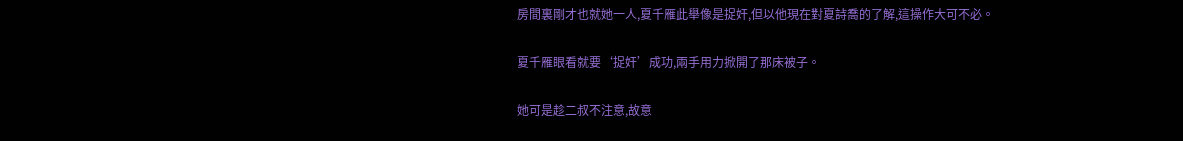房間裏剛才也就她一人,夏千雁此舉像是捉奸,但以他現在對夏詩喬的了解,這操作大可不必。

夏千雁眼看就要‘捉奸’成功,兩手用力掀開了那床被子。

她可是趁二叔不注意,故意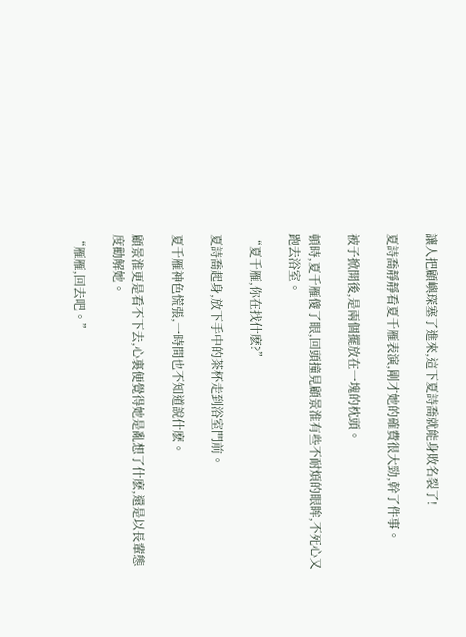讓人把顧嶼琛塞了進來,這下夏詩喬就能身敗名裂了!

夏詩喬靜靜看夏千雁表演,剛才她的確費很大勁,幹了件事。

被子掀開後,是兩個擺放在一塊的枕頭。

頓時,夏千雁傻了眼,回頭撞見顧景淮有些不耐煩的眼眸,不死心又跑去浴室。

“夏千雁,你在找什麽?”

夏詩喬起身,放下手中的茶杯走到浴室門前。

夏千雁神色慌張,一時間也不知道說什麽。

顧景淮更是看不下去,心裏便覺得她是亂想了什麽,還是以長輩態度勸解她。

“雁雁,回去吧。”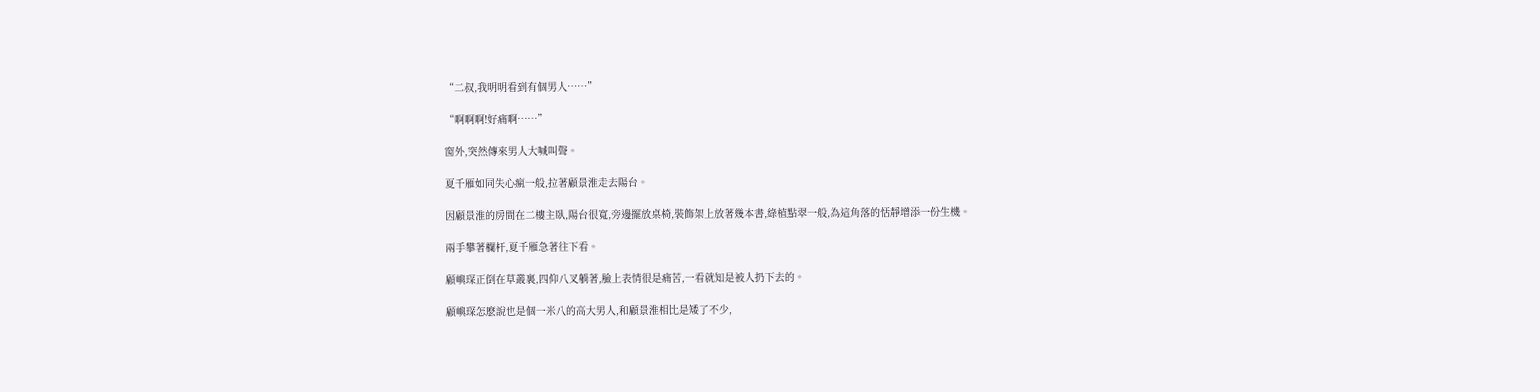“二叔,我明明看到有個男人……”

“啊啊啊!好痛啊……”

窗外,突然傳來男人大喊叫聲。

夏千雁如同失心瘋一般,拉著顧景淮走去陽台。

因顧景淮的房間在二樓主臥,陽台很寬,旁邊擺放桌椅,裝飾架上放著幾本書,綠植點翠一般,為這角落的恬靜增添一份生機。

兩手攀著欄杆,夏千雁急著往下看。

顧嶼琛正倒在草叢裏,四仰八叉躺著,臉上表情很是痛苦,一看就知是被人扔下去的。

顧嶼琛怎麽說也是個一米八的高大男人,和顧景淮相比是矮了不少,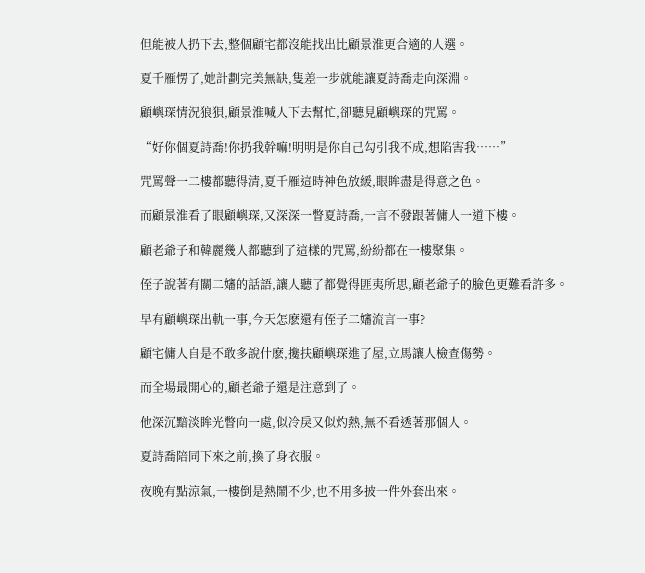但能被人扔下去,整個顧宅都沒能找出比顧景淮更合適的人選。

夏千雁愣了,她計劃完美無缺,隻差一步就能讓夏詩喬走向深淵。

顧嶼琛情況狼狽,顧景淮喊人下去幫忙,卻聽見顧嶼琛的咒罵。

“好你個夏詩喬!你扔我幹嘛!明明是你自己勾引我不成,想陷害我……”

咒罵聲一二樓都聽得清,夏千雁這時神色放緩,眼眸盡是得意之色。

而顧景淮看了眼顧嶼琛,又深深一瞥夏詩喬,一言不發跟著傭人一道下樓。

顧老爺子和韓麗幾人都聽到了這樣的咒罵,紛紛都在一樓聚集。

侄子說著有關二嬸的話語,讓人聽了都覺得匪夷所思,顧老爺子的臉色更難看許多。

早有顧嶼琛出軌一事,今天怎麽還有侄子二嬸流言一事?

顧宅傭人自是不敢多說什麽,攙扶顧嶼琛進了屋,立馬讓人檢查傷勢。

而全場最開心的,顧老爺子還是注意到了。

他深沉黯淡眸光瞥向一處,似冷戾又似灼熱,無不看透著那個人。

夏詩喬陪同下來之前,換了身衣服。

夜晚有點涼氣,一樓倒是熱鬧不少,也不用多披一件外套出來。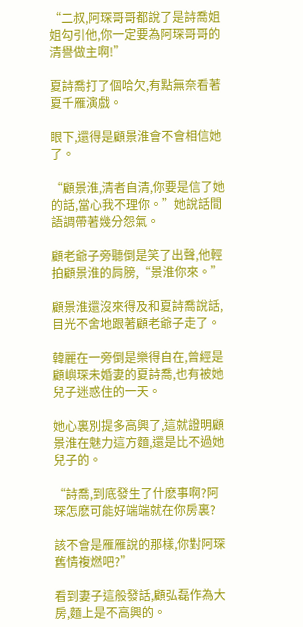“二叔,阿琛哥哥都說了是詩喬姐姐勾引他,你一定要為阿琛哥哥的清譽做主啊!”

夏詩喬打了個哈欠,有點無奈看著夏千雁演戲。

眼下,還得是顧景淮會不會相信她了。

“顧景淮,清者自清,你要是信了她的話,當心我不理你。”她說話間語調帶著幾分怨氣。

顧老爺子旁聽倒是笑了出聲,他輕拍顧景淮的肩膀,“景淮你來。”

顧景淮還沒來得及和夏詩喬說話,目光不舍地跟著顧老爺子走了。

韓麗在一旁倒是樂得自在,曾經是顧嶼琛未婚妻的夏詩喬,也有被她兒子迷惑住的一天。

她心裏別提多高興了,這就證明顧景淮在魅力這方麵,還是比不過她兒子的。

“詩喬,到底發生了什麽事啊?阿琛怎麽可能好端端就在你房裏?

該不會是雁雁說的那樣,你對阿琛舊情複燃吧?”

看到妻子這般發話,顧弘磊作為大房,麵上是不高興的。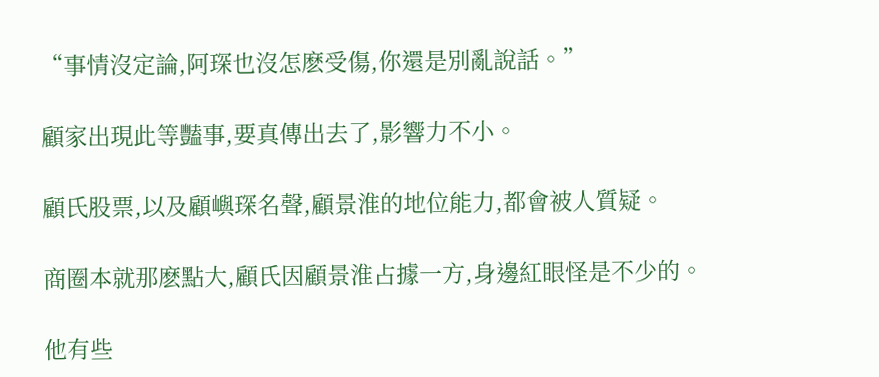“事情沒定論,阿琛也沒怎麽受傷,你還是別亂說話。”

顧家出現此等豔事,要真傳出去了,影響力不小。

顧氏股票,以及顧嶼琛名聲,顧景淮的地位能力,都會被人質疑。

商圈本就那麽點大,顧氏因顧景淮占據一方,身邊紅眼怪是不少的。

他有些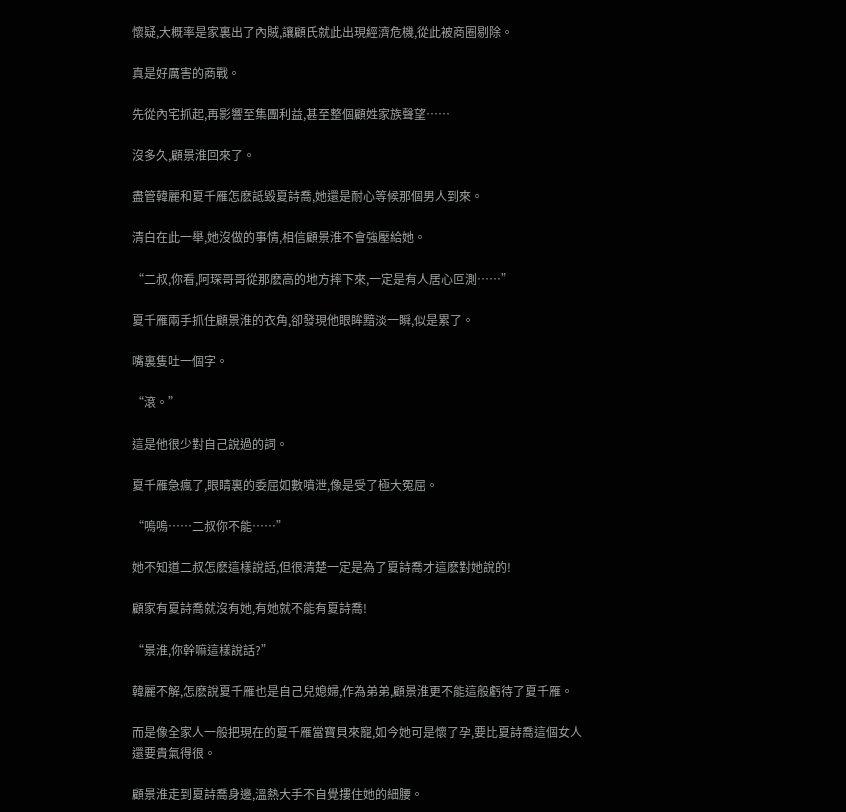懷疑,大概率是家裏出了內賊,讓顧氏就此出現經濟危機,從此被商圈剔除。

真是好厲害的商戰。

先從內宅抓起,再影響至集團利益,甚至整個顧姓家族聲望……

沒多久,顧景淮回來了。

盡管韓麗和夏千雁怎麽詆毀夏詩喬,她還是耐心等候那個男人到來。

清白在此一舉,她沒做的事情,相信顧景淮不會強壓給她。

“二叔,你看,阿琛哥哥從那麽高的地方摔下來,一定是有人居心叵測……”

夏千雁兩手抓住顧景淮的衣角,卻發現他眼眸黯淡一瞬,似是累了。

嘴裏隻吐一個字。

“滾。”

這是他很少對自己說過的詞。

夏千雁急瘋了,眼睛裏的委屈如數噴泄,像是受了極大冤屈。

“嗚嗚……二叔你不能……”

她不知道二叔怎麽這樣說話,但很清楚一定是為了夏詩喬才這麽對她說的!

顧家有夏詩喬就沒有她,有她就不能有夏詩喬!

“景淮,你幹嘛這樣說話?”

韓麗不解,怎麽說夏千雁也是自己兒媳婦,作為弟弟,顧景淮更不能這般虧待了夏千雁。

而是像全家人一般把現在的夏千雁當寶貝來寵,如今她可是懷了孕,要比夏詩喬這個女人還要貴氣得很。

顧景淮走到夏詩喬身邊,溫熱大手不自覺摟住她的細腰。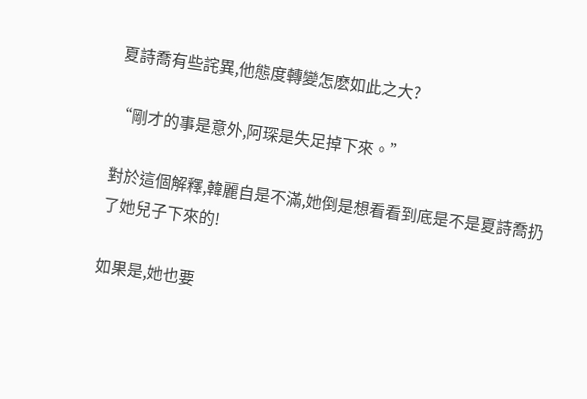夏詩喬有些詫異,他態度轉變怎麽如此之大?

“剛才的事是意外,阿琛是失足掉下來。”

對於這個解釋,韓麗自是不滿,她倒是想看看到底是不是夏詩喬扔了她兒子下來的!

如果是,她也要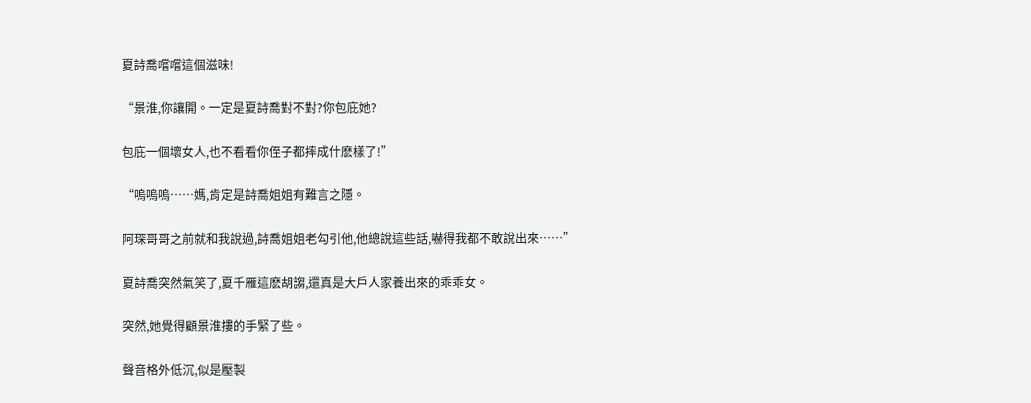夏詩喬嚐嚐這個滋味!

“景淮,你讓開。一定是夏詩喬對不對?你包庇她?

包庇一個壞女人,也不看看你侄子都摔成什麽樣了!”

“嗚嗚嗚……媽,肯定是詩喬姐姐有難言之隱。

阿琛哥哥之前就和我說過,詩喬姐姐老勾引他,他總說這些話,嚇得我都不敢說出來……”

夏詩喬突然氣笑了,夏千雁這麽胡謅,還真是大戶人家養出來的乖乖女。

突然,她覺得顧景淮摟的手緊了些。

聲音格外低沉,似是壓製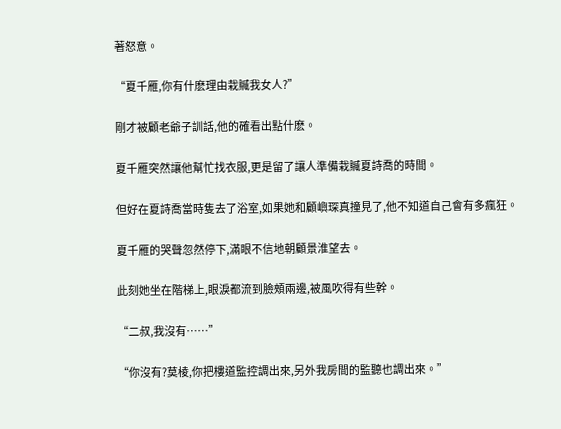著怒意。

“夏千雁,你有什麽理由栽贓我女人?”

剛才被顧老爺子訓話,他的確看出點什麽。

夏千雁突然讓他幫忙找衣服,更是留了讓人準備栽贓夏詩喬的時間。

但好在夏詩喬當時隻去了浴室,如果她和顧嶼琛真撞見了,他不知道自己會有多瘋狂。

夏千雁的哭聲忽然停下,滿眼不信地朝顧景淮望去。

此刻她坐在階梯上,眼淚都流到臉頰兩邊,被風吹得有些幹。

“二叔,我沒有……”

“你沒有?莫棱,你把樓道監控調出來,另外我房間的監聽也調出來。”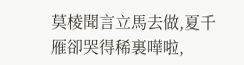莫棱聞言立馬去做,夏千雁卻哭得稀裏嘩啦,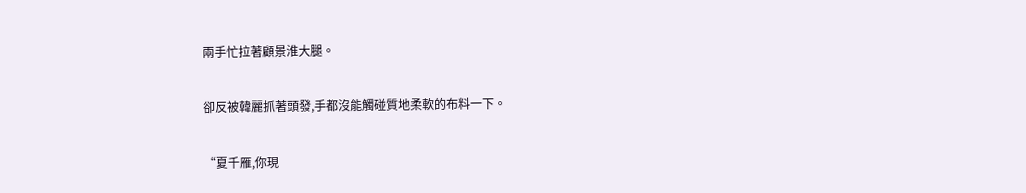兩手忙拉著顧景淮大腿。

卻反被韓麗抓著頭發,手都沒能觸碰質地柔軟的布料一下。

“夏千雁,你現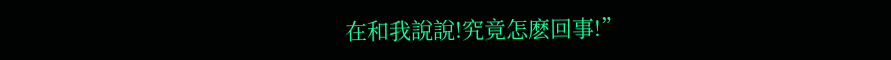在和我說說!究竟怎麽回事!”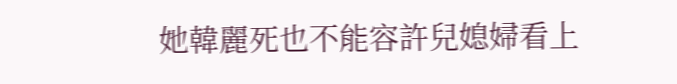她韓麗死也不能容許兒媳婦看上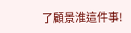了顧景淮這件事!